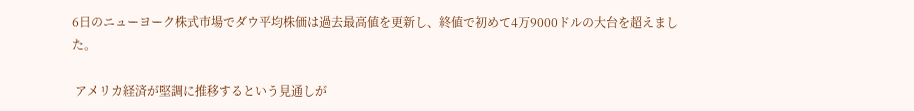6日のニューヨーク株式市場でダウ平均株価は過去最高値を更新し、終値で初めて4万9000ドルの大台を超えました。

 アメリカ経済が堅調に推移するという見通しが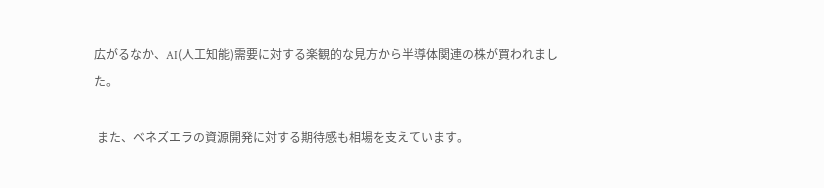広がるなか、AI(人工知能)需要に対する楽観的な見方から半導体関連の株が買われました。

 また、ベネズエラの資源開発に対する期待感も相場を支えています。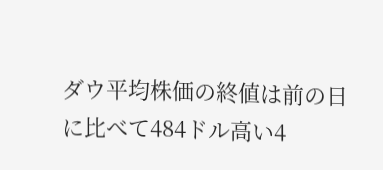ダウ平均株価の終値は前の日に比べて484ドル高い4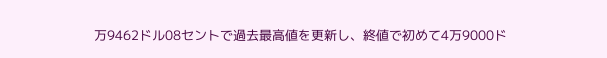万9462ドル08セントで過去最高値を更新し、終値で初めて4万9000ド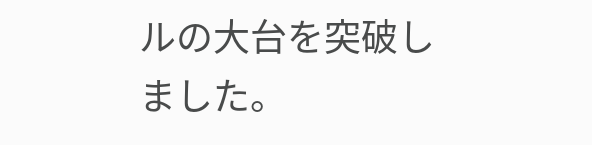ルの大台を突破しました。